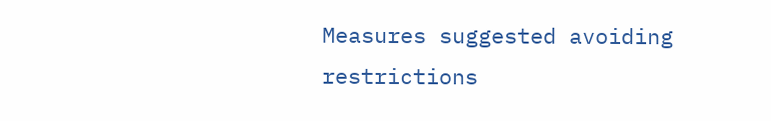Measures suggested avoiding restrictions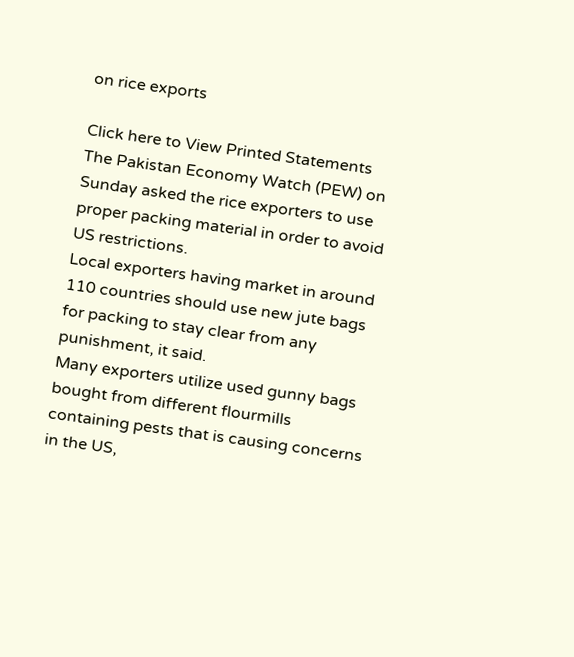on rice exports

Click here to View Printed Statements
The Pakistan Economy Watch (PEW) on Sunday asked the rice exporters to use proper packing material in order to avoid US restrictions.
Local exporters having market in around 110 countries should use new jute bags for packing to stay clear from any punishment, it said.
Many exporters utilize used gunny bags bought from different flourmills containing pests that is causing concerns in the US,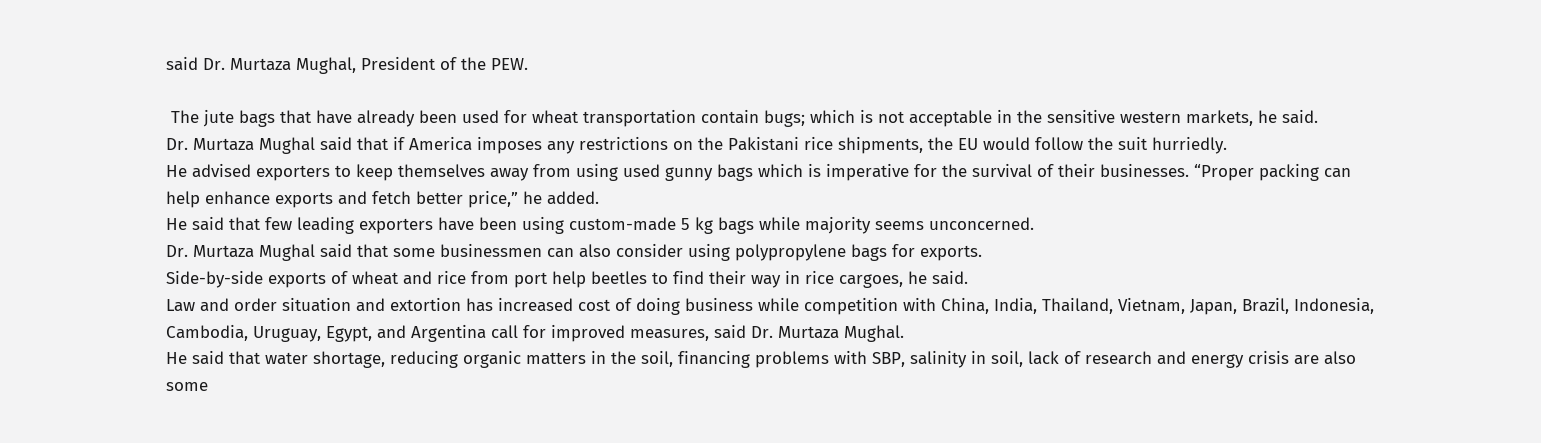said Dr. Murtaza Mughal, President of the PEW.

 The jute bags that have already been used for wheat transportation contain bugs; which is not acceptable in the sensitive western markets, he said.
Dr. Murtaza Mughal said that if America imposes any restrictions on the Pakistani rice shipments, the EU would follow the suit hurriedly.
He advised exporters to keep themselves away from using used gunny bags which is imperative for the survival of their businesses. “Proper packing can help enhance exports and fetch better price,” he added.
He said that few leading exporters have been using custom-made 5 kg bags while majority seems unconcerned.
Dr. Murtaza Mughal said that some businessmen can also consider using polypropylene bags for exports.
Side-by-side exports of wheat and rice from port help beetles to find their way in rice cargoes, he said.
Law and order situation and extortion has increased cost of doing business while competition with China, India, Thailand, Vietnam, Japan, Brazil, Indonesia, Cambodia, Uruguay, Egypt, and Argentina call for improved measures, said Dr. Murtaza Mughal.
He said that water shortage, reducing organic matters in the soil, financing problems with SBP, salinity in soil, lack of research and energy crisis are also some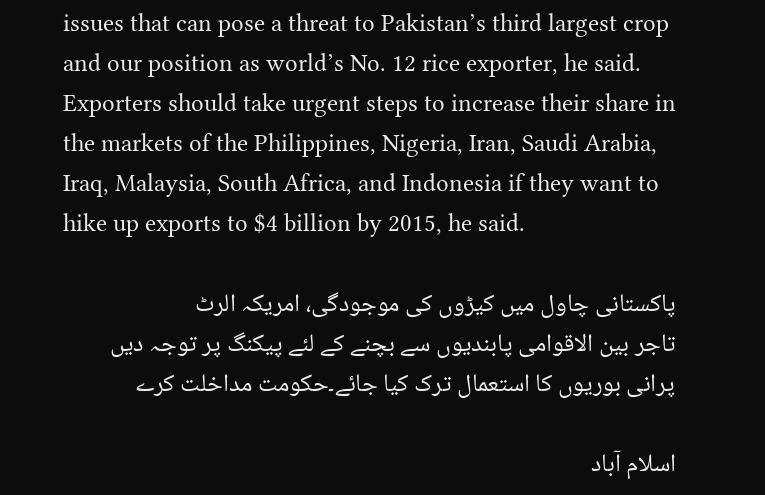issues that can pose a threat to Pakistan’s third largest crop and our position as world’s No. 12 rice exporter, he said.
Exporters should take urgent steps to increase their share in the markets of the Philippines, Nigeria, Iran, Saudi Arabia, Iraq, Malaysia, South Africa, and Indonesia if they want to hike up exports to $4 billion by 2015, he said.

پاکستانی چاول میں کیڑوں کی موجودگی، امریکہ الرٹ
تاجر بین الاقوامی پابندیوں سے بچنے کے لئے پیکنگ پر توجہ دیں
پرانی بوریوں کا استعمال ترک کیا جائے۔حکومت مداخلت کرے

اسلام آباد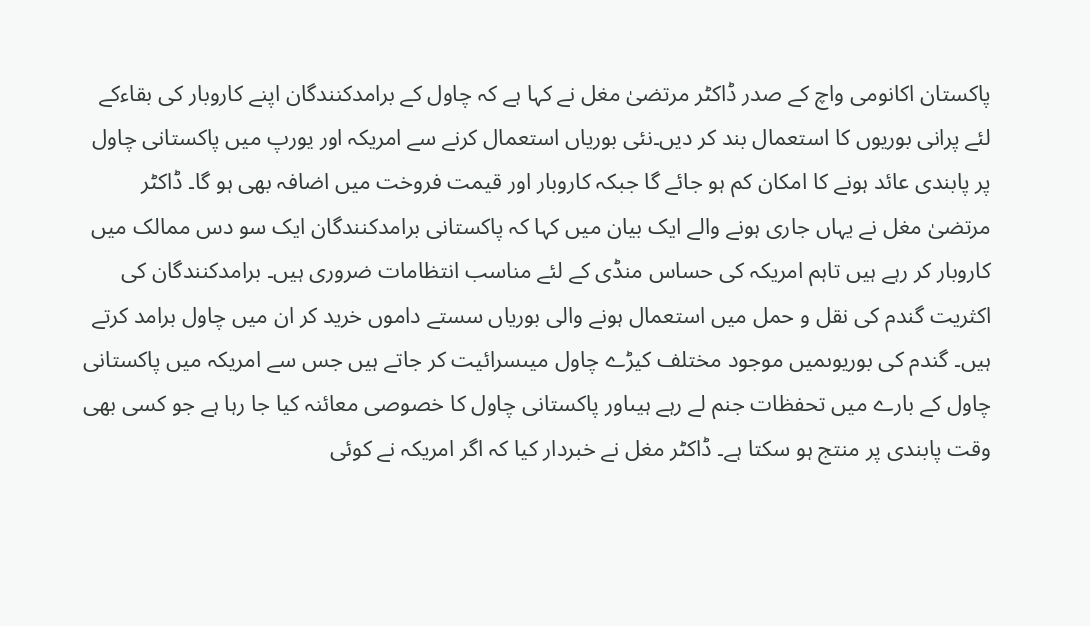پاکستان اکانومی واچ کے صدر ڈاکٹر مرتضیٰ مغل نے کہا ہے کہ چاول کے برامدکنندگان اپنے کاروبار کی بقاءکے لئے پرانی بوریوں کا استعمال بند کر دیں۔نئی بوریاں استعمال کرنے سے امریکہ اور یورپ میں پاکستانی چاول پر پابندی عائد ہونے کا امکان کم ہو جائے گا جبکہ کاروبار اور قیمت فروخت میں اضافہ بھی ہو گا۔ ڈاکٹر مرتضیٰ مغل نے یہاں جاری ہونے والے ایک بیان میں کہا کہ پاکستانی برامدکنندگان ایک سو دس ممالک میں کاروبار کر رہے ہیں تاہم امریکہ کی حساس منڈی کے لئے مناسب انتظامات ضروری ہیں۔ برامدکنندگان کی اکثریت گندم کی نقل و حمل میں استعمال ہونے والی بوریاں سستے داموں خرید کر ان میں چاول برامد کرتے ہیں۔ گندم کی بوریوںمیں موجود مختلف کیڑے چاول میںسرائیت کر جاتے ہیں جس سے امریکہ میں پاکستانی چاول کے بارے میں تحفظات جنم لے رہے ہیںاور پاکستانی چاول کا خصوصی معائنہ کیا جا رہا ہے جو کسی بھی وقت پابندی پر منتج ہو سکتا ہے۔ ڈاکٹر مغل نے خبردار کیا کہ اگر امریکہ نے کوئی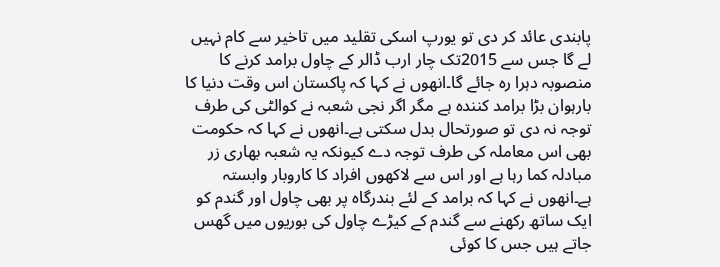پابندی عائد کر دی تو یورپ اسکی تقلید میں تاخیر سے کام نہیں لے گا جس سے 2015تک چار ارب ڈالر کے چاول برامد کرنے کا منصوبہ دہرا رہ جائے گا۔انھوں نے کہا کہ پاکستان اس وقت دنیا کا بارہوان بڑا برامد کنندہ ہے مگر اگر نجی شعبہ نے کوالٹی کی طرف توجہ نہ دی تو صورتحال بدل سکتی ہے۔انھوں نے کہا کہ حکومت بھی اس معاملہ کی طرف توجہ دے کیونکہ یہ شعبہ بھاری زر مبادلہ کما رہا ہے اور اس سے لاکھوں افراد کا کاروبار وابستہ ہے۔انھوں نے کہا کہ برامد کے لئے بندرگاہ پر بھی چاول اور گندم کو ایک ساتھ رکھنے سے گندم کے کیڑے چاول کی بوریوں میں گھس جاتے ہیں جس کا کوئی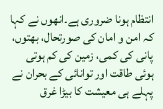انتظام ہونا ضروری ہے۔انھوں نے کہا کہ امن و امان کی صورتحال، بھتوں، پانی کی کمی، زمین کی کم ہوتی ہوئی طاقت اور توانائی کے بحران نے پہلے ہی معیشت کا بیڑا غرق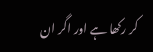کر رکھا ہے اور اگر ان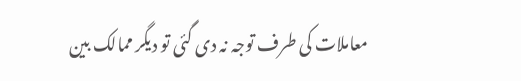معاملات کی طرف توجہ نہ دی گئی تو دیگر ممالک بین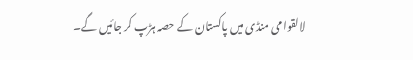لالقوامی منڈی میں پاکستان کے حصہ ہڑپ کر جائیں گے۔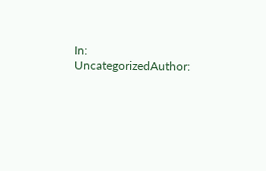In: UncategorizedAuthor: